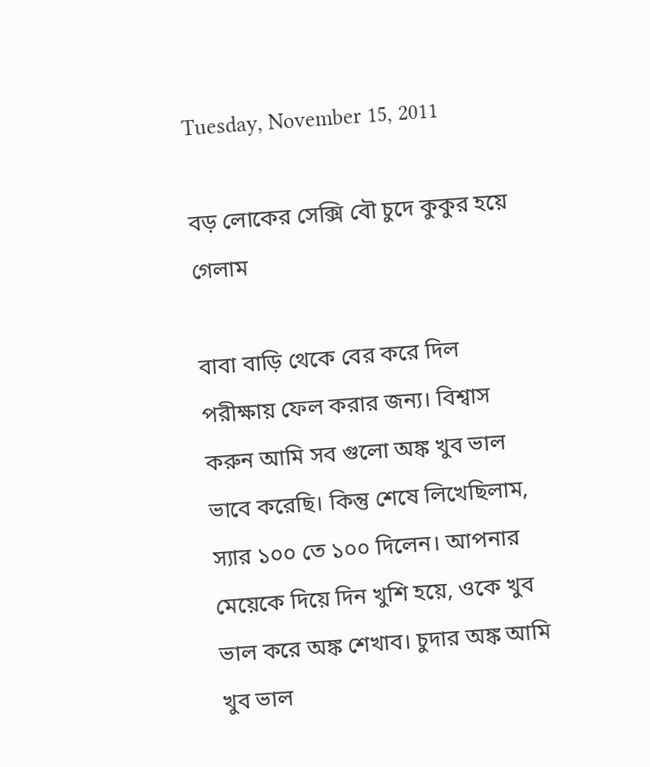Tuesday, November 15, 2011

বড় লোকের সেক্সি বৌ চুদে কুকুর হয়ে গেলাম

বাবা বাড়ি থেকে বের করে দিল পরীক্ষায় ফেল করার জন্য। বিশ্বাস করুন আমি সব গুলো অঙ্ক খুব ভাল ভাবে করেছি। কিন্তু শেষে লিখেছিলাম, স্যার ১০০ তে ১০০ দিলেন। আপনার মেয়েকে দিয়ে দিন খুশি হয়ে, ওকে খুব ভাল করে অঙ্ক শেখাব। চুদার অঙ্ক আমি খুব ভাল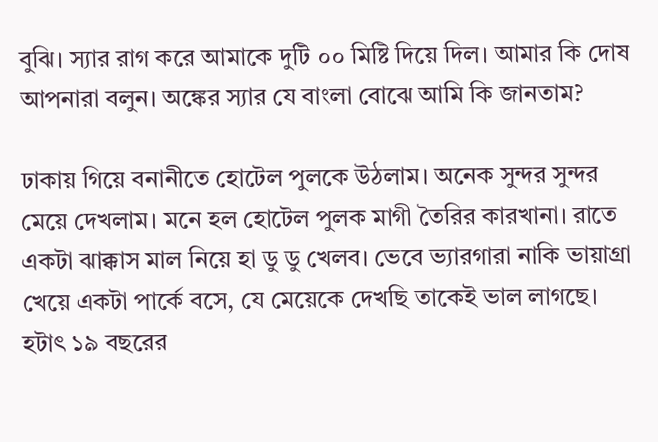বুঝি। স্যার রাগ করে আমাকে দুটি ০০ মিষ্টি দিয়ে দিল। আমার কি দোষ আপনারা বলুন। অঙ্কের স্যার যে বাংলা বোঝে আমি কি জানতাম?

ঢাকায় গিয়ে বনানীতে হোটেল পুলকে উঠলাম। অনেক সুন্দর সুন্দর মেয়ে দেখলাম। মনে হল হোটেল পুলক মাগী তৈরির কারখানা। রাতে একটা ঝাক্কাস মাল নিয়ে হা ডু ডু খেলব। ভেবে ভ্যারগারা নাকি ভায়াগ্রা খেয়ে একটা পার্কে বসে, যে মেয়েকে দেখছি তাকেই ভাল লাগছে। হটাৎ ১৯ বছরের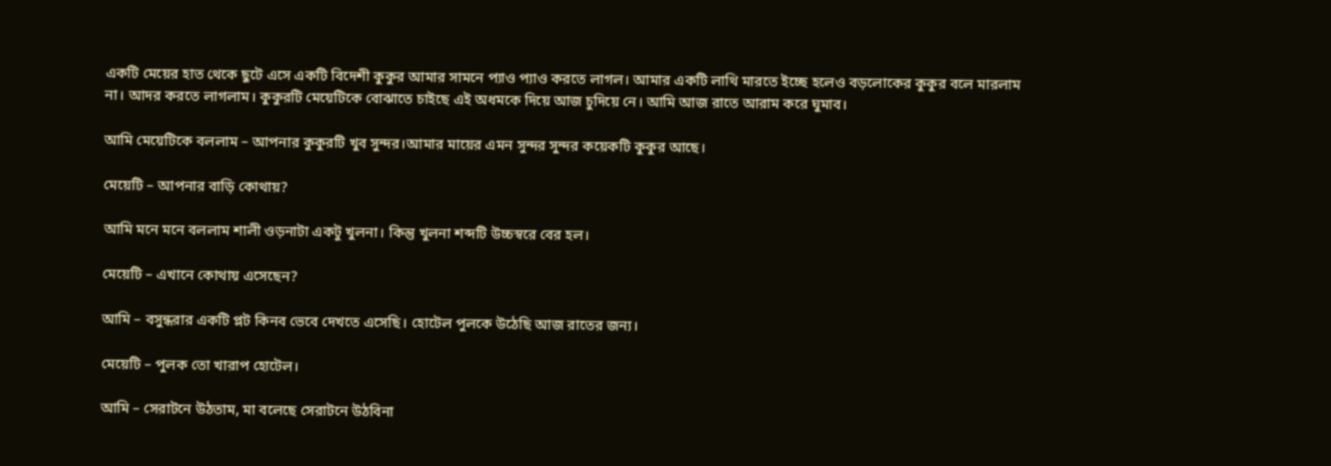একটি মেয়ের হাত থেকে ছুটে এসে একটি বিদেশী কুকুর আমার সামনে প্যাও প্যাও করতে লাগল। আমার একটি লাথি মারতে ইচ্ছে হলেও বড়লোকের কুকুর বলে মারলাম না। আদর করতে লাগলাম। কুকুরটি মেয়েটিকে বোঝাতে চাইছে এই অধমকে দিয়ে আজ চুদিয়ে নে। আমি আজ রাতে আরাম করে ঘুমাব।

আমি মেয়েটিকে বললাম – আপনার কুকুরটি খুব সুন্দর।আমার মায়ের এমন সুন্দর সুন্দর কয়েকটি কুকুর আছে।

মেয়েটি – আপনার বাড়ি কোথায়?

আমি মনে মনে বললাম শালী ওড়নাটা একটু খুলনা। কিন্তু খুলনা শব্দটি উচ্চস্বরে বের হল।

মেয়েটি – এখানে কোথায় এসেছেন?

আমি – বসুন্ধরার একটি প্লট কিনব ভেবে দেখতে এসেছি। হোটেল পুলকে উঠেছি আজ রাতের জন্য।

মেয়েটি – পুলক তো খারাপ হোটেল।

আমি – সেরাটনে উঠতাম, মা বলেছে সেরাটনে উঠবিনা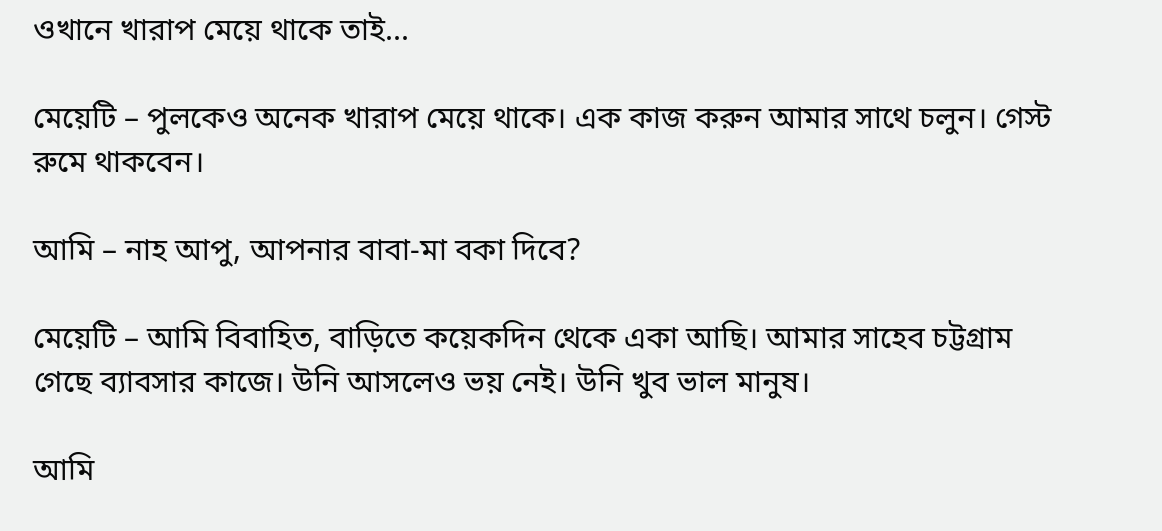ওখানে খারাপ মেয়ে থাকে তাই...

মেয়েটি – পুলকেও অনেক খারাপ মেয়ে থাকে। এক কাজ করুন আমার সাথে চলুন। গেস্ট রুমে থাকবেন।

আমি – নাহ আপু, আপনার বাবা-মা বকা দিবে?

মেয়েটি – আমি বিবাহিত, বাড়িতে কয়েকদিন থেকে একা আছি। আমার সাহেব চট্টগ্রাম গেছে ব্যাবসার কাজে। উনি আসলেও ভয় নেই। উনি খুব ভাল মানুষ।

আমি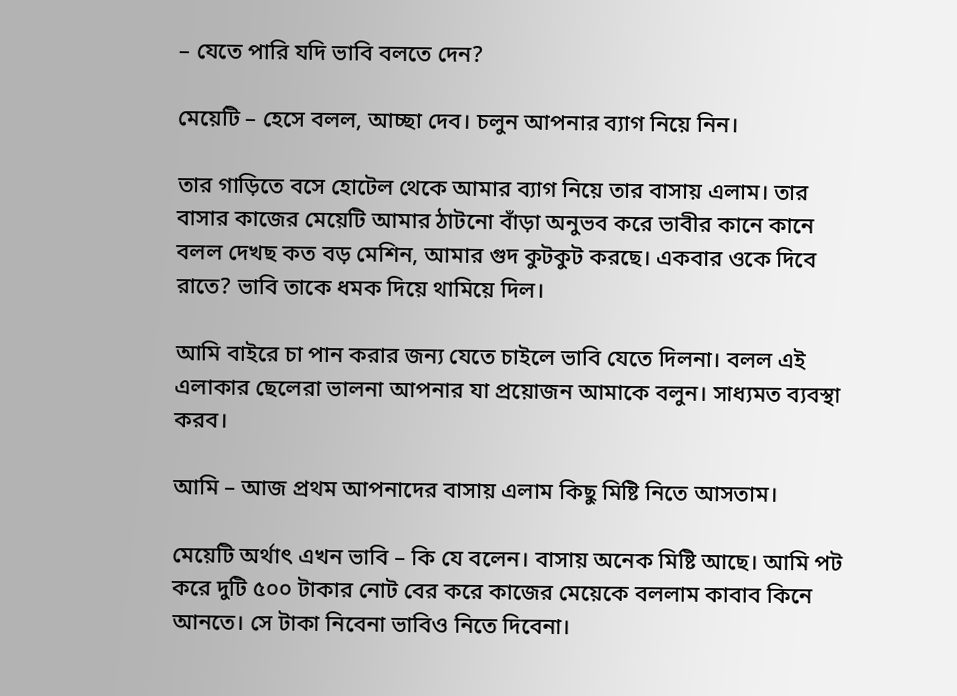– যেতে পারি যদি ভাবি বলতে দেন?

মেয়েটি – হেসে বলল, আচ্ছা দেব। চলুন আপনার ব্যাগ নিয়ে নিন।

তার গাড়িতে বসে হোটেল থেকে আমার ব্যাগ নিয়ে তার বাসায় এলাম। তার বাসার কাজের মেয়েটি আমার ঠাটনো বাঁড়া অনুভব করে ভাবীর কানে কানে বলল দেখছ কত বড় মেশিন, আমার গুদ কুটকুট করছে। একবার ওকে দিবে রাতে? ভাবি তাকে ধমক দিয়ে থামিয়ে দিল।

আমি বাইরে চা পান করার জন্য যেতে চাইলে ভাবি যেতে দিলনা। বলল এই এলাকার ছেলেরা ভালনা আপনার যা প্রয়োজন আমাকে বলুন। সাধ্যমত ব্যবস্থা করব।

আমি – আজ প্রথম আপনাদের বাসায় এলাম কিছু মিষ্টি নিতে আসতাম।

মেয়েটি অর্থাৎ এখন ভাবি – কি যে বলেন। বাসায় অনেক মিষ্টি আছে। আমি পট করে দুটি ৫০০ টাকার নোট বের করে কাজের মেয়েকে বললাম কাবাব কিনে আনতে। সে টাকা নিবেনা ভাবিও নিতে দিবেনা।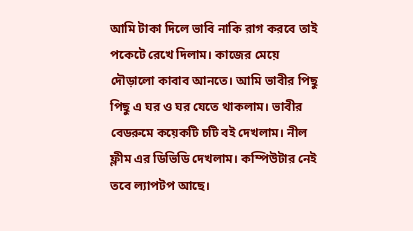আমি টাকা দিলে ভাবি নাকি রাগ করবে তাই পকেটে রেখে দিলাম। কাজের মেয়ে দৌড়ালো কাবাব আনতে। আমি ভাবীর পিছু পিছু এ ঘর ও ঘর যেতে থাকলাম। ভাবীর বেডরুমে কয়েকটি চটি বই দেখলাম। নীল ফ্লীম এর ডিভিডি দেখলাম। কম্পিউটার নেই তবে ল্যাপটপ আছে।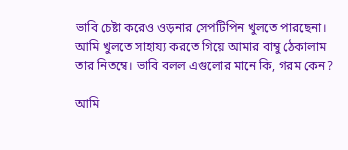ভাবি চেষ্টা করেও ওড়নার সেপটিপিন খুলতে পারছেনা। আমি খুলতে সাহায্য করতে গিয়ে আমার বাম্বু ঠেকালাম তার নিতম্বে। ভাবি বলল এগুলোর মানে কি, গরম কেন?

আমি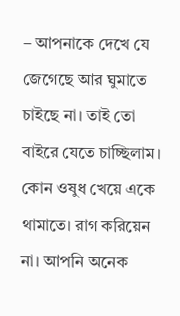– আপনাকে দেখে যে জেগেছে আর ঘুমাতে চাইছে না। তাই তো বাইরে যেতে চাচ্ছিলাম। কোন ওষুধ খেয়ে একে থামাতে। রাগ করিয়েন না। আপনি অনেক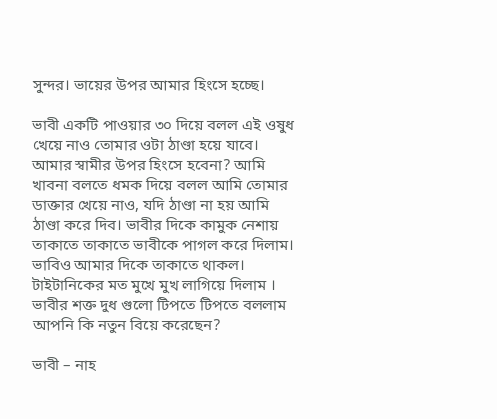সুন্দর। ভায়ের উপর আমার হিংসে হচ্ছে।

ভাবী একটি পাওয়ার ৩০ দিয়ে বলল এই ওষুধ খেয়ে নাও তোমার ওটা ঠাণ্ডা হয়ে যাবে। আমার স্বামীর উপর হিংসে হবেনা? আমি খাবনা বলতে ধমক দিয়ে বলল আমি তোমার ডাক্তার খেয়ে নাও, যদি ঠাণ্ডা না হয় আমি ঠাণ্ডা করে দিব। ভাবীর দিকে কামুক নেশায় তাকাতে তাকাতে ভাবীকে পাগল করে দিলাম। ভাবিও আমার দিকে তাকাতে থাকল। টাইটানিকের মত মুখে মুখ লাগিয়ে দিলাম । ভাবীর শক্ত দুধ গুলো টিপতে টিপতে বললাম আপনি কি নতুন বিয়ে করেছেন?

ভাবী – নাহ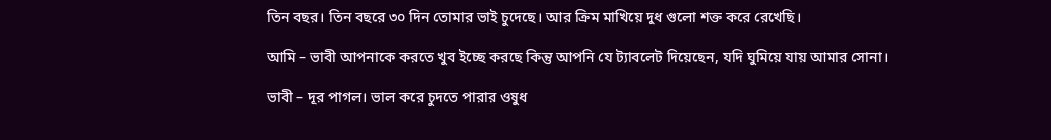তিন বছর। তিন বছরে ৩০ দিন তোমার ভাই চুদেছে। আর ক্রিম মাখিয়ে দুধ গুলো শক্ত করে রেখেছি।

আমি – ভাবী আপনাকে করতে খুব ইচ্ছে করছে কিন্তু আপনি যে ট্যাবলেট দিয়েছেন, যদি ঘুমিয়ে যায় আমার সোনা।

ভাবী – দূর পাগল। ভাল করে চুদতে পারার ওষুধ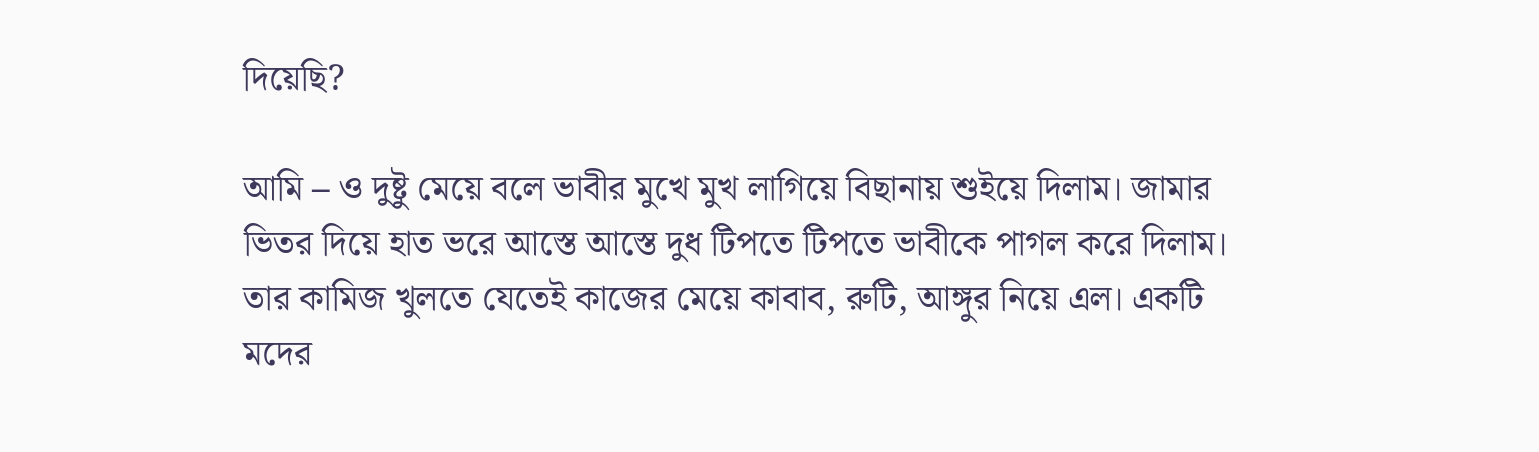দিয়েছি?

আমি – ও দুষ্টু মেয়ে বলে ভাবীর মুখে মুখ লাগিয়ে বিছানায় শুইয়ে দিলাম। জামার ভিতর দিয়ে হাত ভরে আস্তে আস্তে দুধ টিপতে টিপতে ভাবীকে পাগল করে দিলাম। তার কামিজ খুলতে যেতেই কাজের মেয়ে কাবাব, রুটি, আঙ্গুর নিয়ে এল। একটি মদের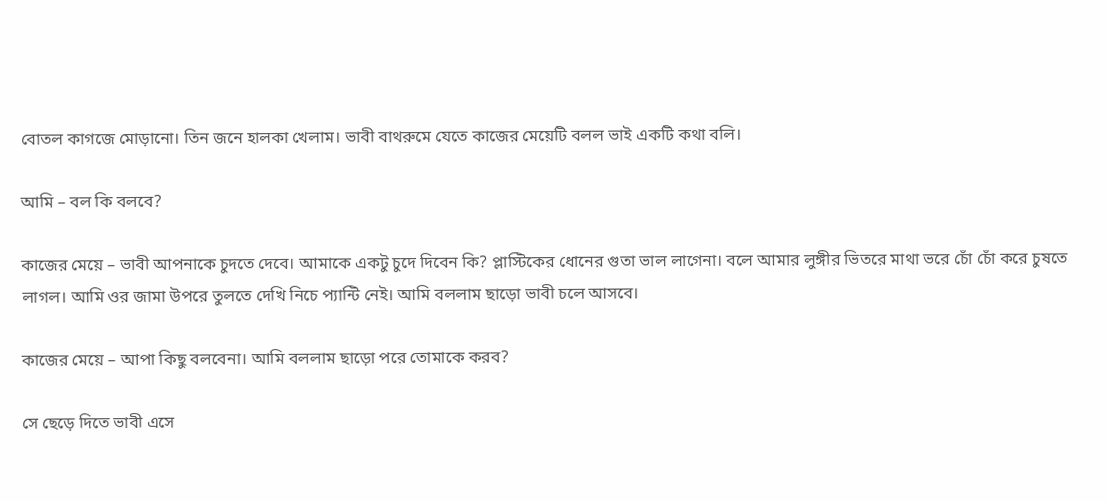বোতল কাগজে মোড়ানো। তিন জনে হালকা খেলাম। ভাবী বাথরুমে যেতে কাজের মেয়েটি বলল ভাই একটি কথা বলি।

আমি – বল কি বলবে?

কাজের মেয়ে – ভাবী আপনাকে চুদতে দেবে। আমাকে একটু চুদে দিবেন কি? প্লাস্টিকের ধোনের গুতা ভাল লাগেনা। বলে আমার লুঙ্গীর ভিতরে মাথা ভরে চোঁ চোঁ করে চুষতে লাগল। আমি ওর জামা উপরে তুলতে দেখি নিচে প্যান্টি নেই। আমি বললাম ছাড়ো ভাবী চলে আসবে।

কাজের মেয়ে – আপা কিছু বলবেনা। আমি বললাম ছাড়ো পরে তোমাকে করব?

সে ছেড়ে দিতে ভাবী এসে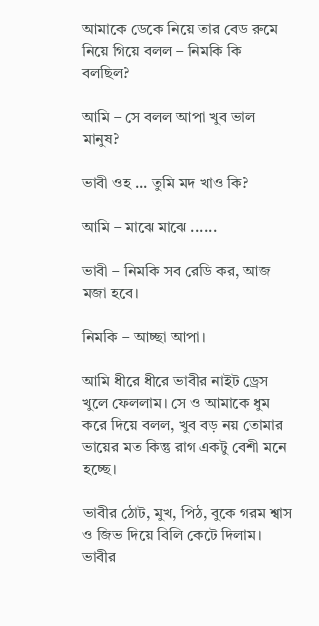আমাকে ডেকে নিয়ে তার বেড রুমে নিয়ে গিয়ে বলল – নিমকি কি বলছিল?

আমি – সে বলল আপা খুব ভাল মানুষ?

ভাবী ওহ ... তুমি মদ খাও কি?

আমি – মাঝে মাঝে ......

ভাবী – নিমকি সব রেডি কর, আজ মজা হবে।

নিমকি – আচ্ছা আপা।

আমি ধীরে ধীরে ভাবীর নাইট ড্রেস খুলে ফেললাম। সে ও আমাকে ধুম করে দিয়ে বলল, খুব বড় নয় তোমার ভায়ের মত কিন্তু রাগ একটু বেশী মনে হচ্ছে।

ভাবীর ঠোট, মুখ, পিঠ, বুকে গরম শ্বাস ও জিভ দিয়ে বিলি কেটে দিলাম। ভাবীর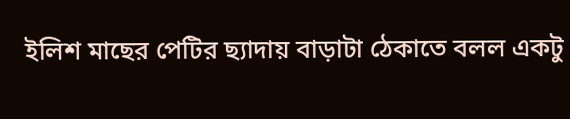ইলিশ মাছের পেটির ছ্যাদায় বাড়াটা ঠেকাতে বলল একটু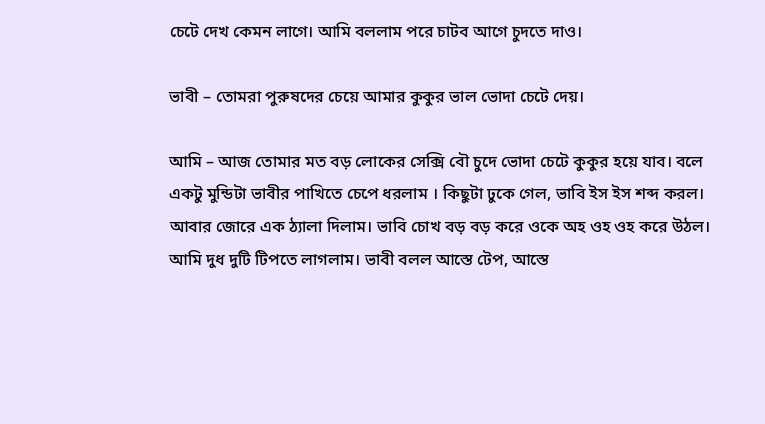চেটে দেখ কেমন লাগে। আমি বললাম পরে চাটব আগে চুদতে দাও।

ভাবী – তোমরা পুরুষদের চেয়ে আমার কুকুর ভাল ভোদা চেটে দেয়।

আমি – আজ তোমার মত বড় লোকের সেক্সি বৌ চুদে ভোদা চেটে কুকুর হয়ে যাব। বলে একটু মুন্ডিটা ভাবীর পাখিতে চেপে ধরলাম । কিছুটা ঢুকে গেল, ভাবি ইস ইস শব্দ করল। আবার জোরে এক ঠ্যালা দিলাম। ভাবি চোখ বড় বড় করে ওকে অহ ওহ ওহ করে উঠল। আমি দুধ দুটি টিপতে লাগলাম। ভাবী বলল আস্তে টেপ, আস্তে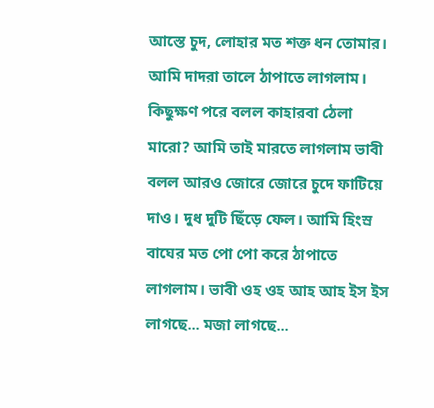আস্তে চুদ, লোহার মত শক্ত ধন তোমার। আমি দাদরা তালে ঠাপাতে লাগলাম। কিছুক্ষণ পরে বলল কাহারবা ঠেলা মারো? আমি তাই মারতে লাগলাম ভাবী বলল আরও জোরে জোরে চুদে ফাটিয়ে দাও। দুধ দুটি ছিঁড়ে ফেল। আমি হিংস্র বাঘের মত পো পো করে ঠাপাতে লাগলাম। ভাবী ওহ ওহ আহ আহ ইস ইস লাগছে... মজা লাগছে...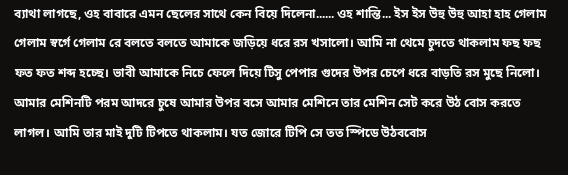ব্যাথা লাগছে, ওহ বাবারে এমন ছেলের সাথে কেন বিয়ে দিলেনা...... ওহ শান্তি... ইস ইস উহু উহু আহা হাহ গেলাম গেলাম স্বর্গে গেলাম রে বলতে বলতে আমাকে জড়িয়ে ধরে রস খসালো। আমি না থেমে চুদতে থাকলাম ফছ ফছ ফত ফত শব্দ হচ্ছে। ভাবী আমাকে নিচে ফেলে দিয়ে টিসু পেপার গুদের উপর চেপে ধরে বাড়তি রস মুছে নিলো। আমার মেশিনটি পরম আদরে চুষে আমার উপর বসে আমার মেশিনে তার মেশিন সেট করে উঠ বোস করতে লাগল। আমি তার মাই দুটি টিপতে থাকলাম। যত জোরে টিপি সে তত স্পিডে উঠববোস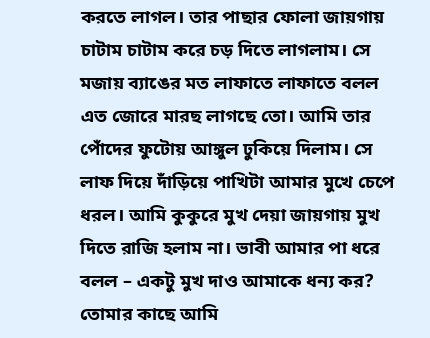করতে লাগল। তার পাছার ফোলা জায়গায় চাটাম চাটাম করে চড় দিতে লাগলাম। সে মজায় ব্যাঙের মত লাফাতে লাফাতে বলল এত জোরে মারছ লাগছে তো। আমি তার পোঁদের ফুটোয় আঙ্গুল ঢুকিয়ে দিলাম। সে লাফ দিয়ে দাঁড়িয়ে পাখিটা আমার মুখে চেপে ধরল। আমি কুকুরে মুখ দেয়া জায়গায় মুখ দিতে রাজি হলাম না। ভাবী আমার পা ধরে বলল – একটু মুখ দাও আমাকে ধন্য কর? তোমার কাছে আমি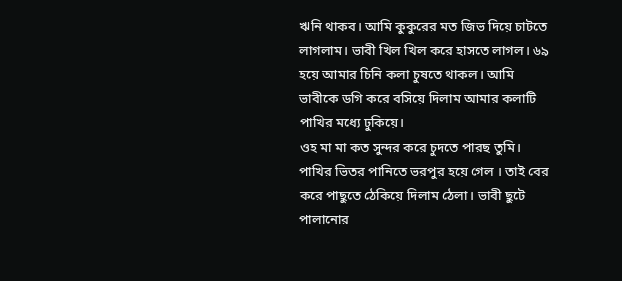ঋনি থাকব। আমি কুকুরের মত জিভ দিয়ে চাটতে লাগলাম। ভাবী খিল খিল করে হাসতে লাগল। ৬৯ হয়ে আমার চিনি কলা চুষতে থাকল। আমি ভাবীকে ডগি করে বসিয়ে দিলাম আমার কলাটি পাখির মধ্যে ঢুকিয়ে।
ওহ মা মা কত সুন্দর করে চুদতে পারছ তুমি। পাখির ভিতর পানিতে ভরপুর হয়ে গেল । তাই বের করে পাছুতে ঠেকিয়ে দিলাম ঠেলা। ভাবী ছুটে পালানোর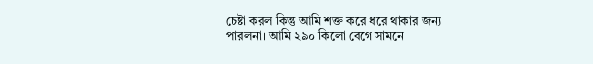চেষ্টা করল কিন্তু আমি শক্ত করে ধরে থাকার জন্য পারলনা। আমি ২৯০ কিলো বেগে সামনে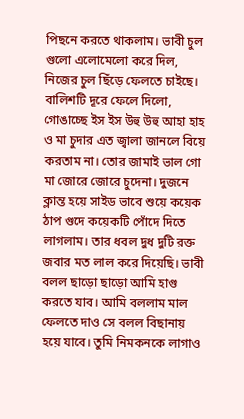পিছনে করতে থাকলাম। ভাবী চুল গুলো এলোমেলো করে দিল, নিজের চুল ছিঁড়ে ফেলতে চাইছে। বালিশটি দূরে ফেলে দিলো, গোঙাচ্ছে ইস ইস উহু উহু আহা হাহ ও মা চুদার এত জ্বালা জানলে বিয়ে করতাম না। তোর জামাই ভাল গো মা জোরে জোরে চুদেনা। দুজনে ক্লান্ত হয়ে সাইড ভাবে শুয়ে কয়েক ঠাপ গুদে কয়েকটি পোঁদে দিতে লাগলাম। তার ধবল দুধ দুটি রক্ত জবার মত লাল করে দিয়েছি। ভাবী বলল ছাড়ো ছাড়ো আমি হাগু করতে যাব। আমি বললাম মাল ফেলতে দাও সে বলল বিছানায় হয়ে যাবে। তুমি নিমকনকে লাগাও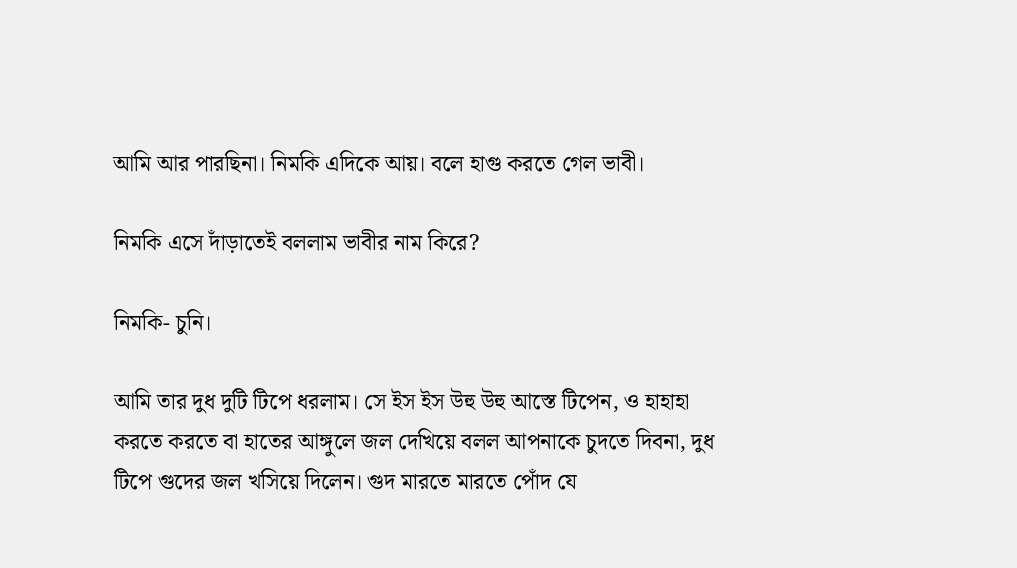আমি আর পারছিনা। নিমকি এদিকে আয়। বলে হাগু করতে গেল ভাবী।

নিমকি এসে দাঁড়াতেই বললাম ভাবীর নাম কিরে?

নিমকি- চুনি।

আমি তার দুধ দুটি টিপে ধরলাম। সে ইস ইস উহু উহু আস্তে টিপেন, ও হাহাহা করতে করতে বা হাতের আঙ্গুলে জল দেখিয়ে বলল আপনাকে চুদতে দিবনা, দুধ টিপে গুদের জল খসিয়ে দিলেন। গুদ মারতে মারতে পোঁদ যে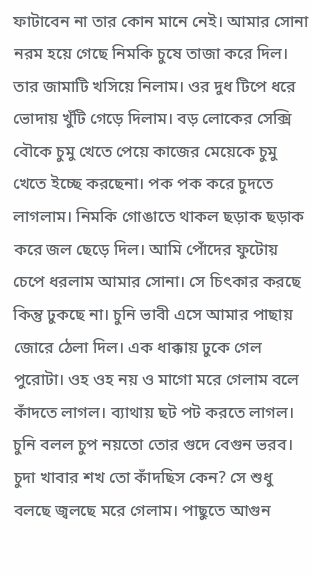ফাটাবেন না তার কোন মানে নেই। আমার সোনা নরম হয়ে গেছে নিমকি চুষে তাজা করে দিল। তার জামাটি খসিয়ে নিলাম। ওর দুধ টিপে ধরে ভোদায় খুঁটি গেড়ে দিলাম। বড় লোকের সেক্সি বৌকে চুমু খেতে পেয়ে কাজের মেয়েকে চুমু খেতে ইচ্ছে করছেনা। পক পক করে চুদতে লাগলাম। নিমকি গোঙাতে থাকল ছড়াক ছড়াক করে জল ছেড়ে দিল। আমি পোঁদের ফুটোয় চেপে ধরলাম আমার সোনা। সে চিৎকার করছে কিন্তু ঢুকছে না। চুনি ভাবী এসে আমার পাছায় জোরে ঠেলা দিল। এক ধাক্কায় ঢুকে গেল পুরোটা। ওহ ওহ নয় ও মাগো মরে গেলাম বলে কাঁদতে লাগল। ব্যাথায় ছট পট করতে লাগল। চুনি বলল চুপ নয়তো তোর গুদে বেগুন ভরব। চুদা খাবার শখ তো কাঁদছিস কেন? সে শুধু বলছে জ্বলছে মরে গেলাম। পাছুতে আগুন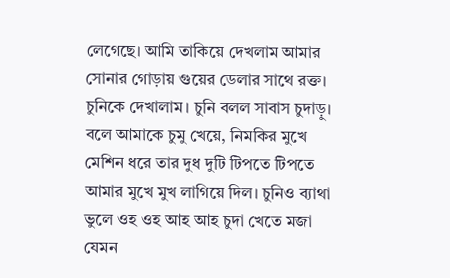লেগেছে। আমি তাকিয়ে দেখলাম আমার সোনার গোড়ায় গুয়ের ডেলার সাথে রক্ত। চুনিকে দেখালাম। চুনি বলল সাবাস চুদাড়ু। বলে আমাকে চুমু খেয়ে, নিমকির মুখে মেশিন ধরে তার দুধ দুটি টিপতে টিপতে আমার মুখে মুখ লাগিয়ে দিল। চুনিও ব্যাথা ভুলে ওহ ওহ আহ আহ চুদা খেতে মজা যেমন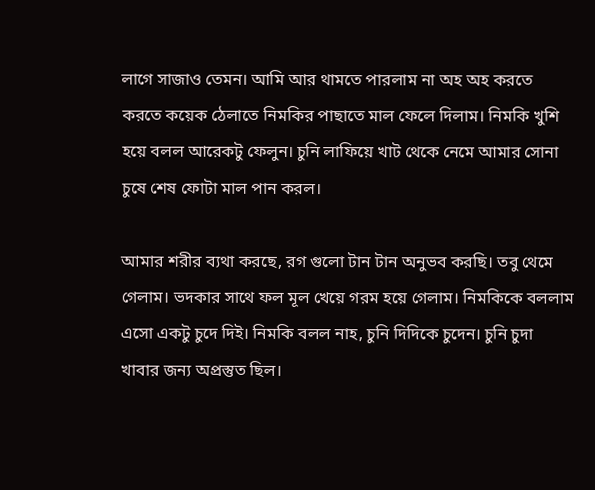লাগে সাজাও তেমন। আমি আর থামতে পারলাম না অহ অহ করতে করতে কয়েক ঠেলাতে নিমকির পাছাতে মাল ফেলে দিলাম। নিমকি খুশি হয়ে বলল আরেকটু ফেলুন। চুনি লাফিয়ে খাট থেকে নেমে আমার সোনা চুষে শেষ ফোটা মাল পান করল।

আমার শরীর ব্যথা করছে, রগ গুলো টান টান অনুভব করছি। তবু থেমে গেলাম। ভদকার সাথে ফল মূল খেয়ে গরম হয়ে গেলাম। নিমকিকে বললাম এসো একটু চুদে দিই। নিমকি বলল নাহ, চুনি দিদিকে চুদেন। চুনি চুদা খাবার জন্য অপ্রস্তুত ছিল।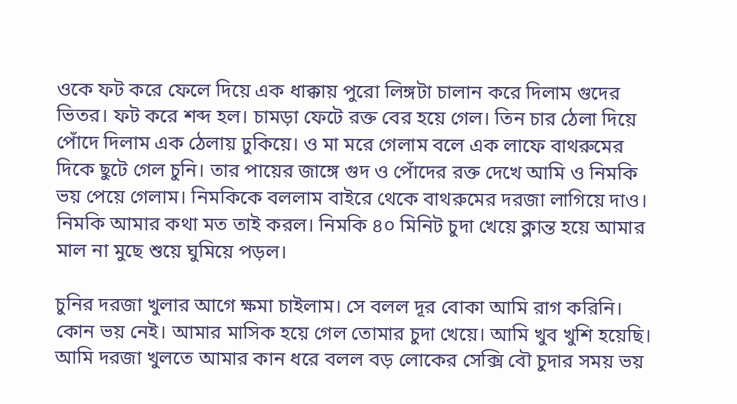ওকে ফট করে ফেলে দিয়ে এক ধাক্কায় পুরো লিঙ্গটা চালান করে দিলাম গুদের ভিতর। ফট করে শব্দ হল। চামড়া ফেটে রক্ত বের হয়ে গেল। তিন চার ঠেলা দিয়ে পোঁদে দিলাম এক ঠেলায় ঢুকিয়ে। ও মা মরে গেলাম বলে এক লাফে বাথরুমের দিকে ছুটে গেল চুনি। তার পায়ের জাঙ্গে গুদ ও পোঁদের রক্ত দেখে আমি ও নিমকি ভয় পেয়ে গেলাম। নিমকিকে বললাম বাইরে থেকে বাথরুমের দরজা লাগিয়ে দাও। নিমকি আমার কথা মত তাই করল। নিমকি ৪০ মিনিট চুদা খেয়ে ক্লান্ত হয়ে আমার মাল না মুছে শুয়ে ঘুমিয়ে পড়ল।

চুনির দরজা খুলার আগে ক্ষমা চাইলাম। সে বলল দূর বোকা আমি রাগ করিনি। কোন ভয় নেই। আমার মাসিক হয়ে গেল তোমার চুদা খেয়ে। আমি খুব খুশি হয়েছি। আমি দরজা খুলতে আমার কান ধরে বলল বড় লোকের সেক্সি বৌ চুদার সময় ভয়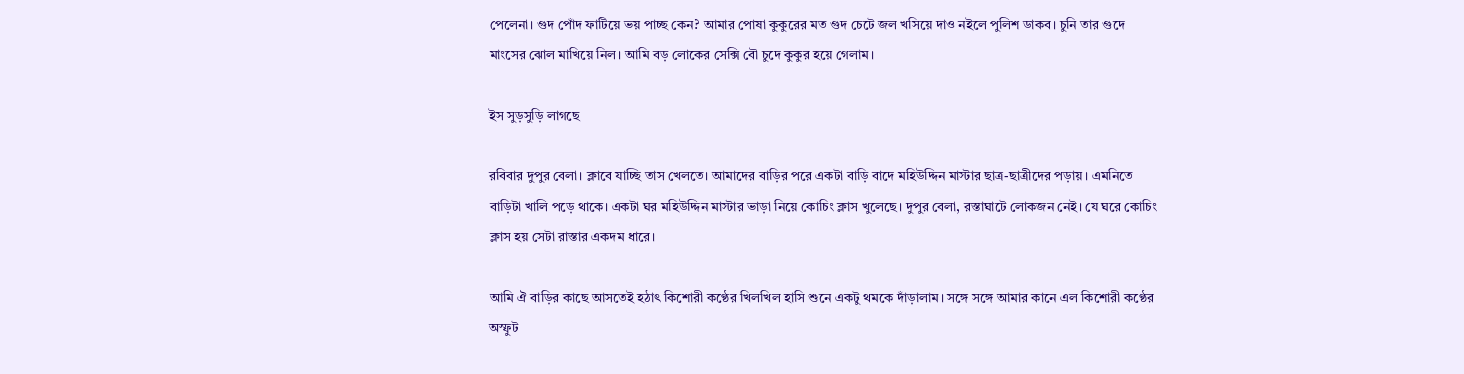পেলেনা। গুদ পোঁদ ফাটিয়ে ভয় পাচ্ছ কেন? আমার পোষা কুকুরের মত গুদ চেটে জল খসিয়ে দাও নইলে পুলিশ ডাকব। চুনি তার গুদে মাংসের ঝোল মাখিয়ে নিল। আমি বড় লোকের সেক্সি বৌ চুদে কুকুর হয়ে গেলাম।

ইস সুড়সুড়ি লাগছে

রবিবার দুপুর বেলা। ক্লাবে যাচ্ছি তাস খেলতে। আমাদের বাড়ির পরে একটা বাড়ি বাদে মহিউদ্দিন মাস্টার ছাত্র-ছাত্রীদের পড়ায়। এমনিতে বাড়িটা খালি পড়ে থাকে। একটা ঘর মহিউদ্দিন মাস্টার ভাড়া নিয়ে কোচিং ক্লাস খুলেছে। দুপুর বেলা, রস্তাঘাটে লোকজন নেই। যে ঘরে কোচিং ক্লাস হয় সেটা রাস্তার একদম ধারে।

আমি ঐ বাড়ির কাছে আসতেই হঠাৎ কিশোরী কণ্ঠের খিলখিল হাসি শুনে একটু থমকে দাঁড়ালাম। সঙ্গে সঙ্গে আমার কানে এল কিশোরী কণ্ঠের অস্ফুট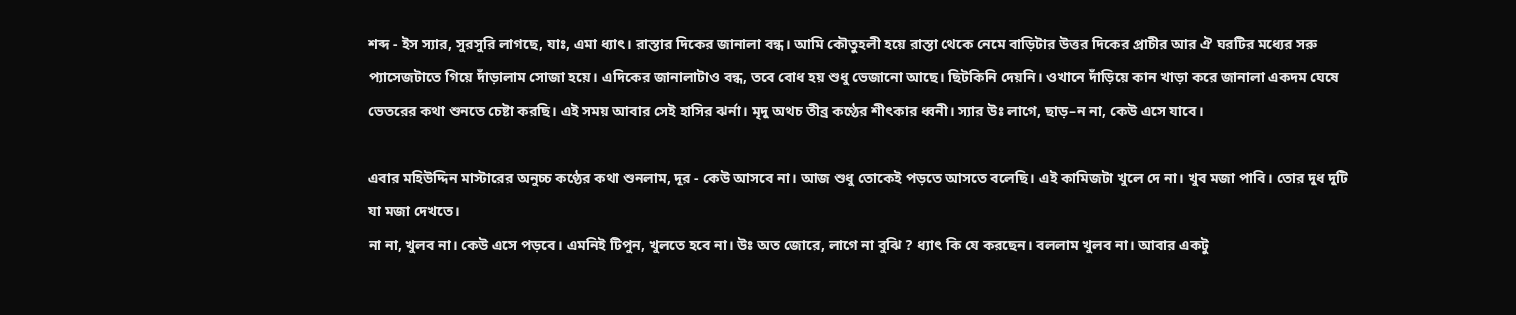শব্দ - ইস স্যার, সুরসুরি লাগছে, যাঃ, এমা ধ্যাৎ। রাস্তার দিকের জানালা বন্ধ। আমি কৌতুহলী হয়ে রাস্তা থেকে নেমে বাড়িটার উত্তর দিকের প্রাচীর আর ঐ ঘরটির মধ্যের সরু প্যাসেজটাতে গিয়ে দাঁড়ালাম সোজা হয়ে। এদিকের জানালাটাও বন্ধ, তবে বোধ হয় শুধু ভেজানো আছে। ছিটকিনি দেয়নি। ওখানে দাঁড়িয়ে কান খাড়া করে জানালা একদম ঘেষে ভেতরের কথা শুনতে চেষ্টা করছি। এই সময় আবার সেই হাসির ঝর্না। মৃদু অথচ তীব্র কণ্ঠের শীৎকার ধ্বনী। স্যার উঃ লাগে, ছাড়–ন না, কেউ এসে যাবে।

এবার মহিউদ্দিন মাস্টারের অনুচ্চ কণ্ঠের কথা শুনলাম, দূর - কেউ আসবে না। আজ শুধু তোকেই পড়তে আসতে বলেছি। এই কামিজটা খুলে দে না। খুব মজা পাবি। তোর দুধ দুটি যা মজা দেখতে।
না না, খুলব না। কেউ এসে পড়বে। এমনিই টিপুন, খুলতে হবে না। উঃ অত জোরে, লাগে না বুঝি ? ধ্যাৎ কি যে করছেন। বললাম খুলব না। আবার একটু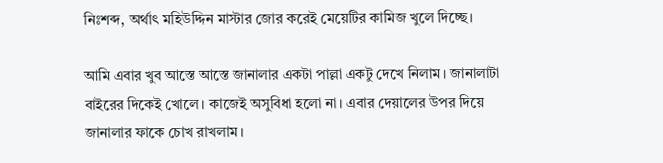নিঃশব্দ, অর্থাৎ মহিউদ্দিন মাস্টার জোর করেই মেয়েটির কামিজ খুলে দিচ্ছে।

আমি এবার খুব আস্তে আস্তে জানালার একটা পাল্লা একটু দেখে নিলাম। জানালাটা বাইরের দিকেই খোলে। কাজেই অসুবিধা হলো না। এবার দেয়ালের উপর দিয়ে জানালার ফাকে চোখ রাখলাম।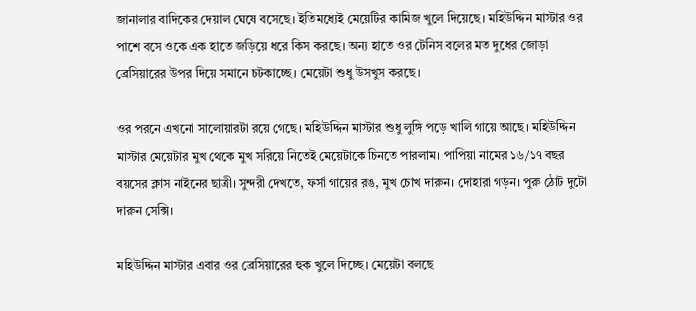জানালার বাদিকের দেয়াল ঘেষে বসেছে। ইতিমধ্যেই মেয়েটির কামিজ খুলে দিয়েছে। মহিউদ্দিন মাস্টার ওর পাশে বসে ওকে এক হাতে জড়িয়ে ধরে কিস করছে। অন্য হাতে ওর টেনিস বলের মত দুধের জোড়া ব্রেসিয়ারের উপর দিয়ে সমানে চটকাচ্ছে। মেয়েটা শুধু উসখুস করছে।

ওর পরনে এখনো সালোয়ারটা রয়ে গেছে। মহিউদ্দিন মাস্টার শুধু লুঙ্গি পড়ে খালি গায়ে আছে। মহিউদ্দিন মাস্টার মেয়েটার মুখ থেকে মুখ সরিয়ে নিতেই মেয়েটাকে চিনতে পারলাম। পাপিয়া নামের ১৬/১৭ বছর বয়সের ক্লাস নাইনের ছাত্রী। সুন্দরী দেখতে, ফর্সা গায়ের রঙ, মুখ চোখ দারুন। দোহারা গড়ন। পুরু ঠোট দুটো দারুন সেক্সি।

মহিউদ্দিন মাস্টার এবার ওর ব্রেসিয়ারের হুক খুলে দিচ্ছে। মেয়েটা বলছে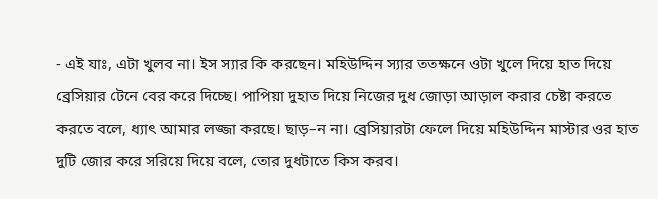- এই যাঃ, এটা খুলব না। ইস স্যার কি করছেন। মহিউদ্দিন স্যার ততক্ষনে ওটা খুলে দিয়ে হাত দিয়ে ব্রেসিয়ার টেনে বের করে দিচ্ছে। পাপিয়া দুহাত দিয়ে নিজের দুধ জোড়া আড়াল করার চেষ্টা করতে করতে বলে, ধ্যাৎ আমার লজ্জা করছে। ছাড়–ন না। ব্রেসিয়ারটা ফেলে দিয়ে মহিউদ্দিন মাস্টার ওর হাত দুটি জোর করে সরিয়ে দিয়ে বলে, তোর দুধটাতে কিস করব।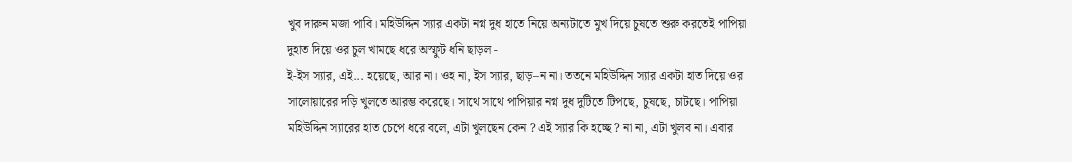খুব দারুন মজা পাবি। মহিউদ্দিন স্যার একটা নগ্ন দুধ হাতে নিয়ে অন্যটাতে মুখ দিয়ে চুষতে শুরু করতেই পাপিয়া দুহাত দিয়ে ওর চুল খামছে ধরে অস্ফুট ধনি ছাড়ল -
ই-ইস স্যার, এই... হয়েছে, আর না। ওহ না, ইস স্যার, ছাড়–ন না। ততনে মহিউদ্দিন স্যার একটা হাত দিয়ে ওর সালোয়ারের দড়ি খুলতে আরম্ভ করেছে। সাথে সাথে পাপিয়ার নগ্ন দুধ দুটিতে টিপছে, চুষছে, চাটছে। পাপিয়া মহিউদ্দিন স্যারের হাত চেপে ধরে বলে, এটা খুলছেন কেন ? এই স্যার কি হচ্ছে ? না না, এটা খুলব না। এবার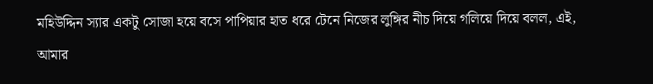মহিউদ্দিন স্যার একটু সোজা হয়ে বসে পাপিয়ার হাত ধরে টেনে নিজের লুঙ্গির নীচ দিয়ে গলিয়ে দিয়ে বলল, এই, আমার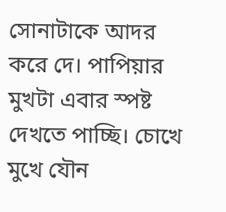সোনাটাকে আদর করে দে। পাপিয়ার মুখটা এবার স্পষ্ট দেখতে পাচ্ছি। চোখে মুখে যৌন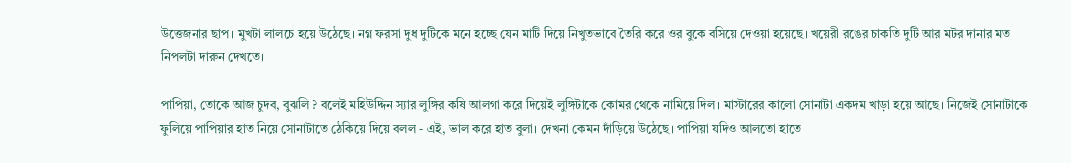উত্তেজনার ছাপ। মুখটা লালচে হয়ে উঠেছে। নগ্ন ফরসা দুধ দুটিকে মনে হচ্ছে যেন মাটি দিয়ে নিখুতভাবে তৈরি করে ওর বুকে বসিয়ে দেওয়া হয়েছে। খয়েরী রঙের চাকতি দুটি আর মটর দানার মত নিপলটা দারুন দেখতে।

পাপিয়া, তোকে আজ চুদব, বুঝলি ? বলেই মহিউদ্দিন স্যার লুঙ্গির কষি আলগা করে দিয়েই লুঙ্গিটাকে কোমর থেকে নামিয়ে দিল। মাস্টারের কালো সোনাটা একদম খাড়া হয়ে আছে। নিজেই সোনাটাকে ফুলিয়ে পাপিয়ার হাত নিয়ে সোনাটাতে ঠেকিয়ে দিয়ে বলল - এই, ভাল করে হাত বুলা। দেখনা কেমন দাঁড়িয়ে উঠেছে। পাপিয়া যদিও আলতো হাতে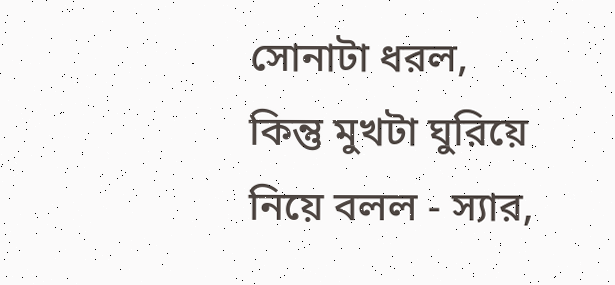সোনাটা ধরল, কিন্তু মুখটা ঘুরিয়ে নিয়ে বলল - স্যার,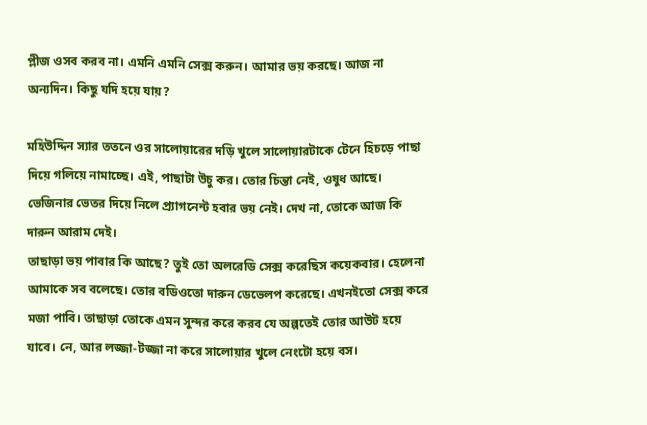প্লীজ ওসব করব না। এমনি এমনি সেক্স করুন। আমার ভয় করছে। আজ না অন্যদিন। কিছু যদি হয়ে যায়?

মহিউদ্দিন স্যার ততনে ওর সালোয়ারের দড়ি খুলে সালোয়ারটাকে টেনে হিচড়ে পাছা দিয়ে গলিয়ে নামাচ্ছে। এই, পাছাটা উচু কর। তোর চিন্তা নেই, ওষুধ আছে। ভেজিনার ভেতর দিয়ে নিলে প্র্যাগনেন্ট হবার ভয় নেই। দেখ না, তোকে আজ কি দারুন আরাম দেই।
তাছাড়া ভয় পাবার কি আছে? তুই তো অলরেডি সেক্স করেছিস কয়েকবার। হেলেনা আমাকে সব বলেছে। তোর বডিওতো দারুন ডেভেলপ করেছে। এখনইতো সেক্স করে মজা পাবি। তাছাড়া তোকে এমন সুন্দর করে করব যে অল্পতেই তোর আউট হয়ে যাবে। নে, আর লজ্জা-টজ্জা না করে সালোয়ার খুলে নেংটো হয়ে বস।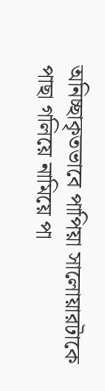অনিচ্ছাকৃতভাবে পাপিয়া সালোয়ারটাকে পাছা গলিয়ে নামিয়ে পা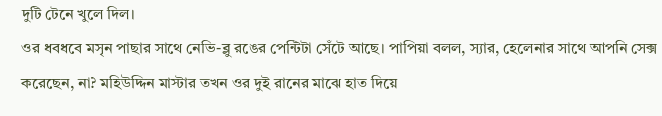দুটি টেনে খুলে দিল।
ওর ধবধবে মসৃন পাছার সাথে নেভি-ব্লু রঙের পেন্টিটা সেঁটে আছে। পাপিয়া বলল, স্যার, হেলেনার সাথে আপনি সেক্স করেছেন, না? মহিউদ্দিন মাস্টার তখন ওর দুই রানের মাঝে হাত দিয়ে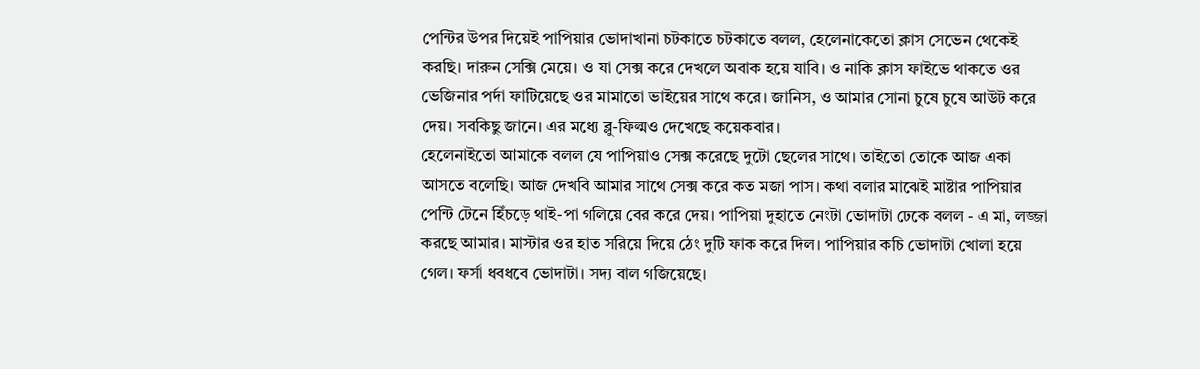পেন্টির উপর দিয়েই পাপিয়ার ভোদাখানা চটকাতে চটকাতে বলল, হেলেনাকেতো ক্লাস সেভেন থেকেই করছি। দারুন সেক্সি মেয়ে। ও যা সেক্স করে দেখলে অবাক হয়ে যাবি। ও নাকি ক্লাস ফাইভে থাকতে ওর ভেজিনার পর্দা ফাটিয়েছে ওর মামাতো ভাইয়ের সাথে করে। জানিস, ও আমার সোনা চুষে চুষে আউট করে দেয়। সবকিছু জানে। এর মধ্যে ব্লু-ফিল্মও দেখেছে কয়েকবার।
হেলেনাইতো আমাকে বলল যে পাপিয়াও সেক্স করেছে দুটো ছেলের সাথে। তাইতো তোকে আজ একা আসতে বলেছি। আজ দেখবি আমার সাথে সেক্স করে কত মজা পাস। কথা বলার মাঝেই মাষ্টার পাপিয়ার পেন্টি টেনে হিঁচড়ে থাই-পা গলিয়ে বের করে দেয়। পাপিয়া দুহাতে নেংটা ভোদাটা ঢেকে বলল - এ মা, লজ্জা করছে আমার। মাস্টার ওর হাত সরিয়ে দিয়ে ঠেং দুটি ফাক করে দিল। পাপিয়ার কচি ভোদাটা খোলা হয়ে গেল। ফর্সা ধবধবে ভোদাটা। সদ্য বাল গজিয়েছে।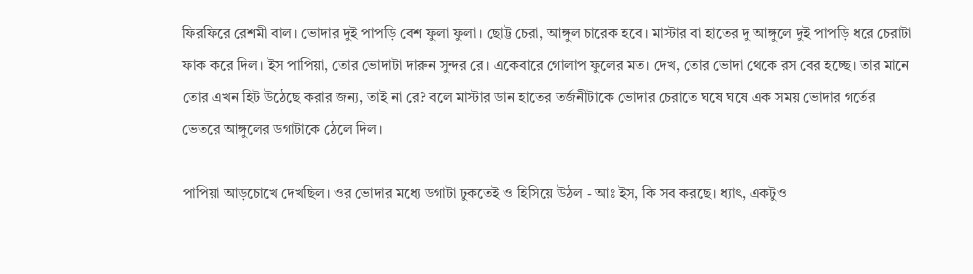ফিরফিরে রেশমী বাল। ভোদার দুই পাপড়ি বেশ ফুলা ফুলা। ছোট্ট চেরা, আঙ্গুল চারেক হবে। মাস্টার বা হাতের দু আঙ্গুলে দুই পাপড়ি ধরে চেরাটা ফাক করে দিল। ইস পাপিয়া, তোর ভোদাটা দারুন সুন্দর রে। একেবারে গোলাপ ফুলের মত। দেখ, তোর ভোদা থেকে রস বের হচ্ছে। তার মানে তোর এখন হিট উঠেছে করার জন্য, তাই না রে? বলে মাস্টার ডান হাতের তর্জনীটাকে ভোদার চেরাতে ঘষে ঘষে এক সময় ভোদার গর্তের ভেতরে আঙ্গুলের ডগাটাকে ঠেলে দিল।

পাপিয়া আড়চোখে দেখছিল। ওর ভোদার মধ্যে ডগাটা ঢুকতেই ও হিসিয়ে উঠল - আঃ ইস, কি সব করছে। ধ্যাৎ, একটুও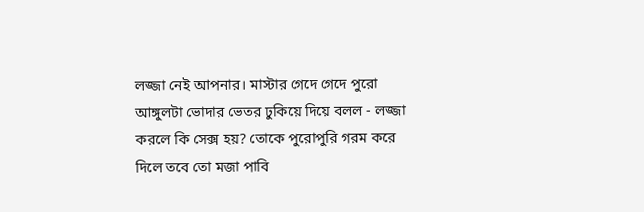লজ্জা নেই আপনার। মাস্টার গেদে গেদে পুরো আঙ্গুলটা ভোদার ভেতর ঢুকিয়ে দিয়ে বলল - লজ্জা করলে কি সেক্স হয়? তোকে পুরোপুরি গরম করে দিলে তবে তো মজা পাবি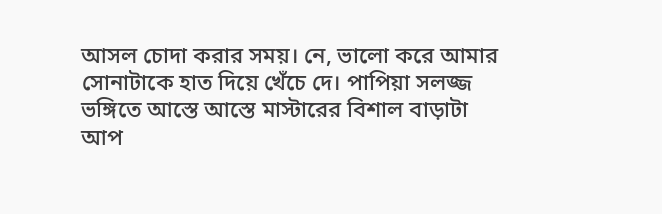আসল চোদা করার সময়। নে, ভালো করে আমার সোনাটাকে হাত দিয়ে খেঁচে দে। পাপিয়া সলজ্জ ভঙ্গিতে আস্তে আস্তে মাস্টারের বিশাল বাড়াটা আপ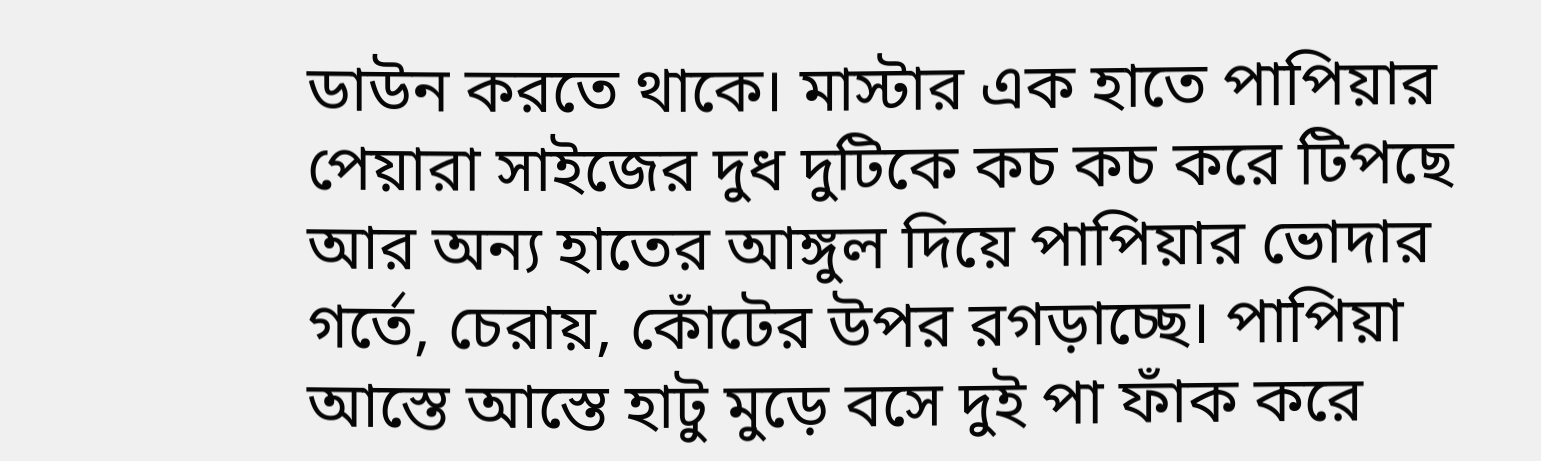ডাউন করতে থাকে। মাস্টার এক হাতে পাপিয়ার পেয়ারা সাইজের দুধ দুটিকে কচ কচ করে টিপছে আর অন্য হাতের আঙ্গুল দিয়ে পাপিয়ার ভোদার গর্তে, চেরায়, কোঁটের উপর রগড়াচ্ছে। পাপিয়া আস্তে আস্তে হাটু মুড়ে বসে দুই পা ফাঁক করে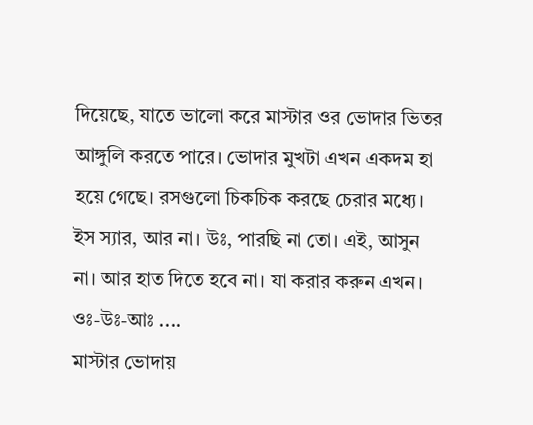দিয়েছে, যাতে ভালো করে মাস্টার ওর ভোদার ভিতর আঙ্গুলি করতে পারে। ভোদার মুখটা এখন একদম হা হয়ে গেছে। রসগুলো চিকচিক করছে চেরার মধ্যে। ইস স্যার, আর না। উঃ, পারছি না তো। এই, আসুন না। আর হাত দিতে হবে না। যা করার করুন এখন। ওঃ-উঃ-আঃ ....
মাস্টার ভোদায়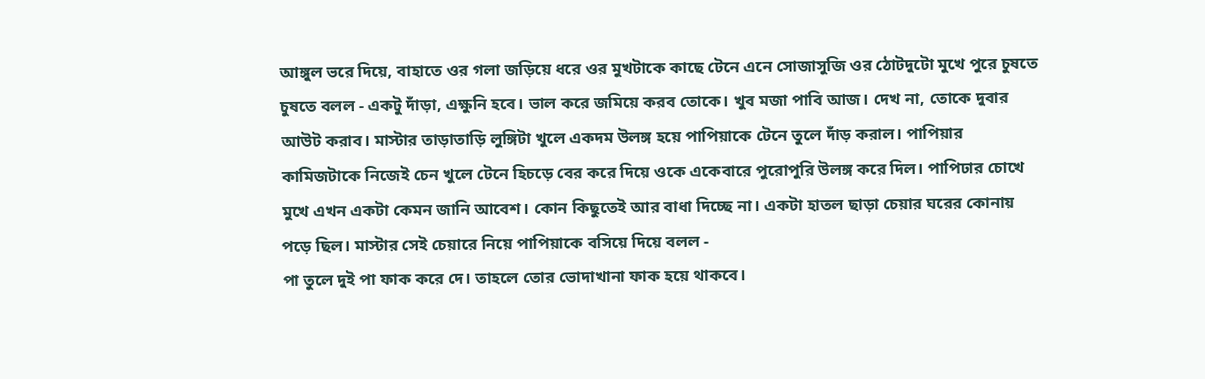আঙ্গুল ভরে দিয়ে, বাহাতে ওর গলা জড়িয়ে ধরে ওর মুখটাকে কাছে টেনে এনে সোজাসুজি ওর ঠোটদুটো মুখে পুরে চুষতে চুষতে বলল - একটু দাঁড়া, এক্ষুনি হবে। ভাল করে জমিয়ে করব তোকে। খুব মজা পাবি আজ। দেখ না, তোকে দুবার আউট করাব। মাস্টার তাড়াতাড়ি লুঙ্গিটা খুলে একদম উলঙ্গ হয়ে পাপিয়াকে টেনে তুলে দাঁড় করাল। পাপিয়ার কামিজটাকে নিজেই চেন খুলে টেনে হিচড়ে বের করে দিয়ে ওকে একেবারে পুরোপুরি উলঙ্গ করে দিল। পাপিঢার চোখে মুখে এখন একটা কেমন জানি আবেশ। কোন কিছুতেই আর বাধা দিচ্ছে না। একটা হাতল ছাড়া চেয়ার ঘরের কোনায় পড়ে ছিল। মাস্টার সেই চেয়ারে নিয়ে পাপিয়াকে বসিয়ে দিয়ে বলল -
পা তুলে দুই পা ফাক করে দে। তাহলে তোর ভোদাখানা ফাক হয়ে থাকবে।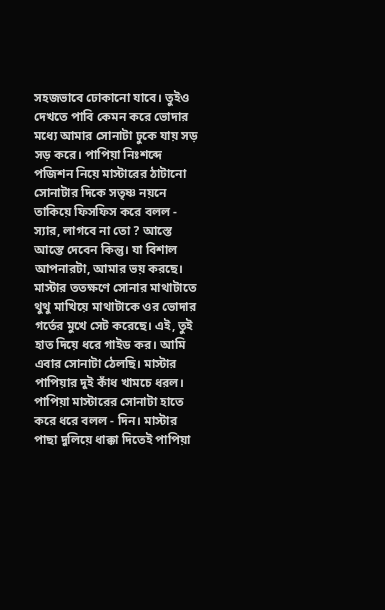সহজভাবে ঢোকানো যাবে। তুইও দেখতে পাবি কেমন করে ভোদার মধ্যে আমার সোনাটা ঢুকে যায় সড় সড় করে। পাপিয়া নিঃশব্দে পজিশন নিয়ে মাস্টারের ঠাটানো সোনাটার দিকে সতৃষ্ণ নয়নে তাকিয়ে ফিসফিস করে বলল - স্যার, লাগবে না তো ? আস্তে আস্তে দেবেন কিন্তু। যা বিশাল আপনারটা, আমার ভয় করছে। মাস্টার ততক্ষণে সোনার মাথাটাতে থুথু মাখিয়ে মাথাটাকে ওর ভোদার গর্তের মুখে সেট করেছে। এই, তুই হাত দিয়ে ধরে গাইড কর। আমি এবার সোনাটা ঠেলছি। মাস্টার পাপিয়ার দুই কাঁধ খামচে ধরল। পাপিয়া মাস্টারের সোনাটা হাতে করে ধরে বলল - দিন। মাস্টার পাছা দুলিয়ে ধাক্কা দিতেই পাপিয়া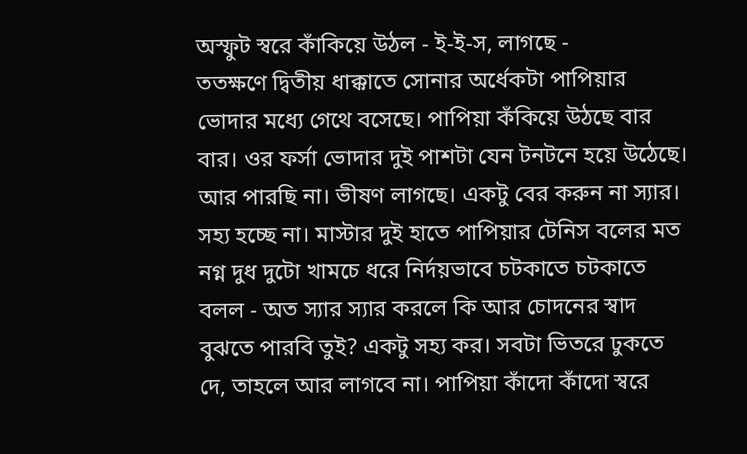অস্ফুট স্বরে কাঁকিয়ে উঠল - ই-ই-স, লাগছে -
ততক্ষণে দ্বিতীয় ধাক্কাতে সোনার অর্ধেকটা পাপিয়ার ভোদার মধ্যে গেথে বসেছে। পাপিয়া কঁকিয়ে উঠছে বার বার। ওর ফর্সা ভোদার দুই পাশটা যেন টনটনে হয়ে উঠেছে। আর পারছি না। ভীষণ লাগছে। একটু বের করুন না স্যার। সহ্য হচ্ছে না। মাস্টার দুই হাতে পাপিয়ার টেনিস বলের মত নগ্ন দুধ দুটো খামচে ধরে নির্দয়ভাবে চটকাতে চটকাতে বলল - অত স্যার স্যার করলে কি আর চোদনের স্বাদ বুঝতে পারবি তুই? একটু সহ্য কর। সবটা ভিতরে ঢুকতে দে, তাহলে আর লাগবে না। পাপিয়া কাঁদো কাঁদো স্বরে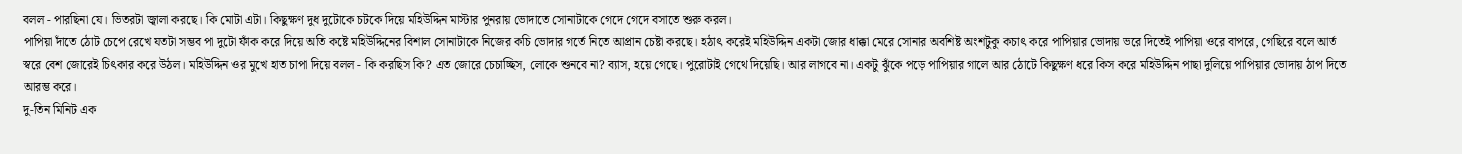বলল - পারছিনা যে। ভিতরটা জ্বালা করছে। কি মোটা এটা। কিছুক্ষণ দুধ দুটোকে চটকে দিয়ে মহিউদ্দিন মাস্টার পুনরায় ভোদাতে সোনাটাকে গেদে গেদে বসাতে শুরু করল।
পাপিয়া দাঁতে ঠোট চেপে রেখে যতটা সম্ভব পা দুটো ফাঁক করে দিয়ে অতি কষ্টে মহিউদ্দিনের বিশাল সোনাটাকে নিজের কচি ভোদার গর্তে নিতে আপ্রান চেষ্টা করছে। হঠাৎ করেই মহিউদ্দিন একটা জোর ধাক্কা মেরে সোনার অবশিষ্ট অংশটুকু কচাৎ করে পাপিয়ার ভোদায় ভরে দিতেই পাপিয়া ওরে বাপরে, গেছিরে বলে আর্ত স্বরে বেশ জোরেই চিৎকার করে উঠল। মহিউদ্দিন ওর মুখে হাত চাপা দিয়ে বলল - কি করছিস কি? এত জোরে চেচাচ্ছিস, লোকে শুনবে না? ব্যাস, হয়ে গেছে। পুরোটাই গেথে দিয়েছি। আর লাগবে না। একটু ঝুঁকে পড়ে পাপিয়ার গালে আর ঠোটে কিছুক্ষণ ধরে কিস করে মহিউদ্দিন পাছা দুলিয়ে পাপিয়ার ভোদায় ঠাপ দিতে আরম্ভ করে।
দু-তিন মিনিট এক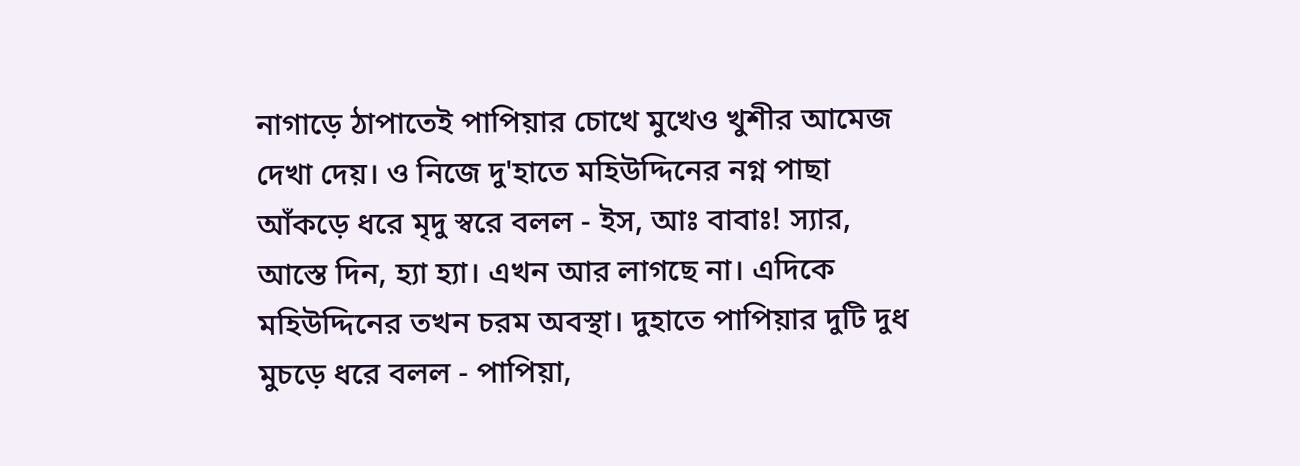নাগাড়ে ঠাপাতেই পাপিয়ার চোখে মুখেও খুশীর আমেজ দেখা দেয়। ও নিজে দু'হাতে মহিউদ্দিনের নগ্ন পাছা আঁকড়ে ধরে মৃদু স্বরে বলল - ইস, আঃ বাবাঃ! স্যার, আস্তে দিন, হ্যা হ্যা। এখন আর লাগছে না। এদিকে মহিউদ্দিনের তখন চরম অবস্থা। দুহাতে পাপিয়ার দুটি দুধ মুচড়ে ধরে বলল - পাপিয়া,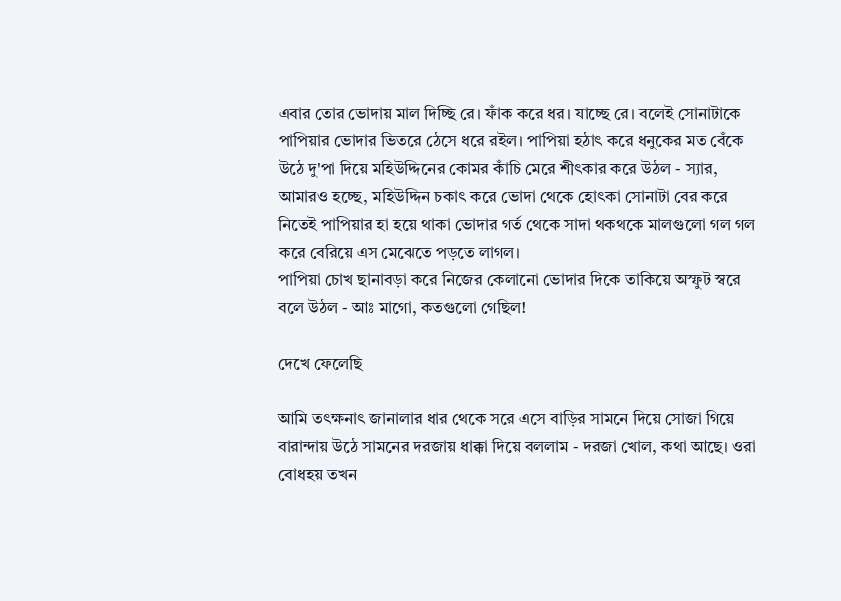এবার তোর ভোদায় মাল দিচ্ছি রে। ফাঁক করে ধর। যাচ্ছে রে। বলেই সোনাটাকে পাপিয়ার ভোদার ভিতরে ঠেসে ধরে রইল। পাপিয়া হঠাৎ করে ধনুকের মত বেঁকে উঠে দু'পা দিয়ে মহিউদ্দিনের কোমর কাঁচি মেরে শীৎকার করে উঠল - স্যার, আমারও হচ্ছে, মহিউদ্দিন চকাৎ করে ভোদা থেকে হোৎকা সোনাটা বের করে নিতেই পাপিয়ার হা হয়ে থাকা ভোদার গর্ত থেকে সাদা থকথকে মালগুলো গল গল করে বেরিয়ে এস মেঝেতে পড়তে লাগল।
পাপিয়া চোখ ছানাবড়া করে নিজের কেলানো ভোদার দিকে তাকিয়ে অস্ফুট স্বরে বলে উঠল - আঃ মাগো, কতগুলো গেছিল!

দেখে ফেলেছি

আমি তৎক্ষনাৎ জানালার ধার থেকে সরে এসে বাড়ির সামনে দিয়ে সোজা গিয়ে বারান্দায় উঠে সামনের দরজায় ধাক্কা দিয়ে বললাম - দরজা খোল, কথা আছে। ওরা বোধহয় তখন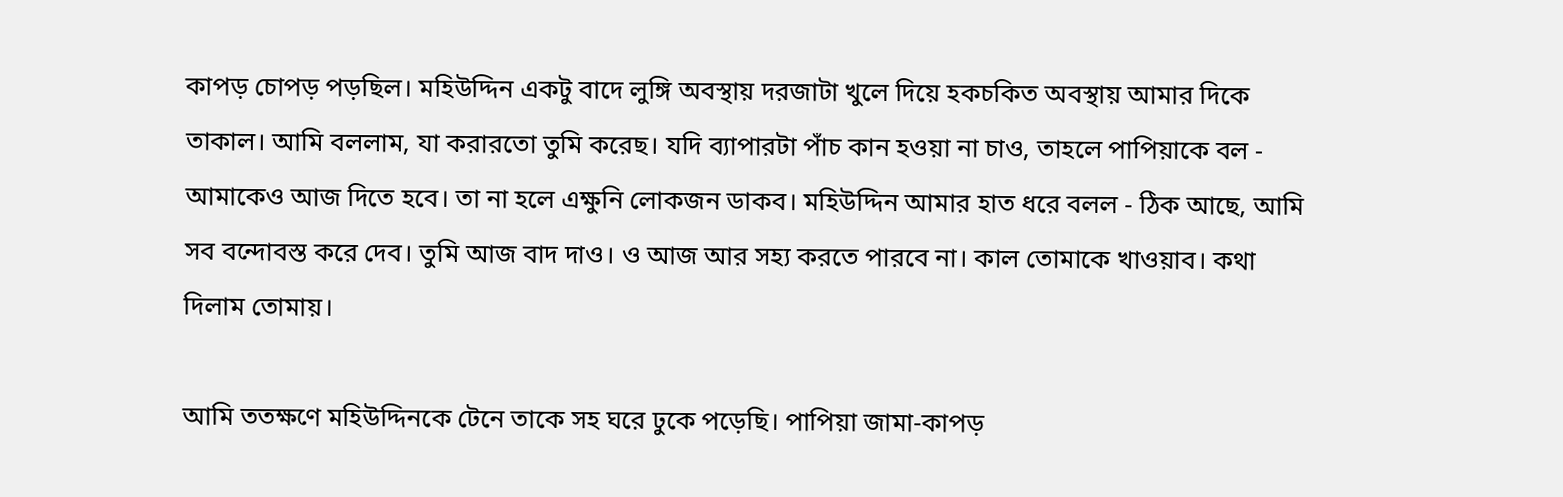কাপড় চোপড় পড়ছিল। মহিউদ্দিন একটু বাদে লুঙ্গি অবস্থায় দরজাটা খুলে দিয়ে হকচকিত অবস্থায় আমার দিকে তাকাল। আমি বললাম, যা করারতো তুমি করেছ। যদি ব্যাপারটা পাঁচ কান হওয়া না চাও, তাহলে পাপিয়াকে বল - আমাকেও আজ দিতে হবে। তা না হলে এক্ষুনি লোকজন ডাকব। মহিউদ্দিন আমার হাত ধরে বলল - ঠিক আছে, আমি সব বন্দোবস্ত করে দেব। তুমি আজ বাদ দাও। ও আজ আর সহ্য করতে পারবে না। কাল তোমাকে খাওয়াব। কথা দিলাম তোমায়।

আমি ততক্ষণে মহিউদ্দিনকে টেনে তাকে সহ ঘরে ঢুকে পড়েছি। পাপিয়া জামা-কাপড়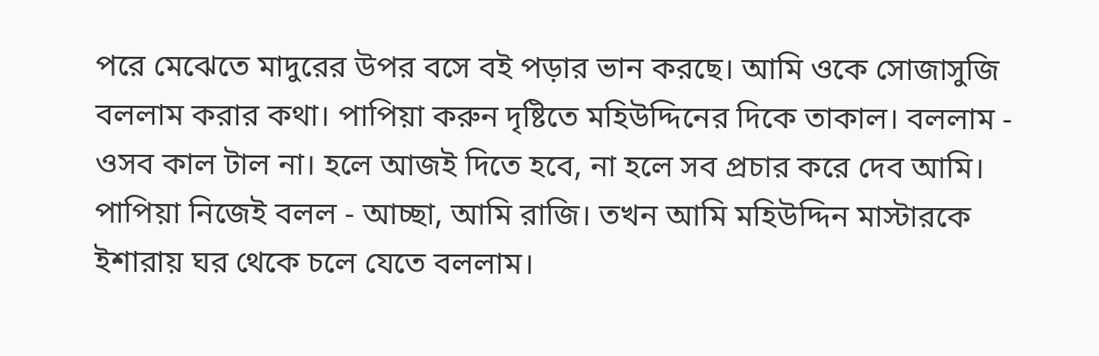পরে মেঝেতে মাদুরের উপর বসে বই পড়ার ভান করছে। আমি ওকে সোজাসুজি বললাম করার কথা। পাপিয়া করুন দৃষ্টিতে মহিউদ্দিনের দিকে তাকাল। বললাম - ওসব কাল টাল না। হলে আজই দিতে হবে, না হলে সব প্রচার করে দেব আমি। পাপিয়া নিজেই বলল - আচ্ছা, আমি রাজি। তখন আমি মহিউদ্দিন মাস্টারকে ইশারায় ঘর থেকে চলে যেতে বললাম।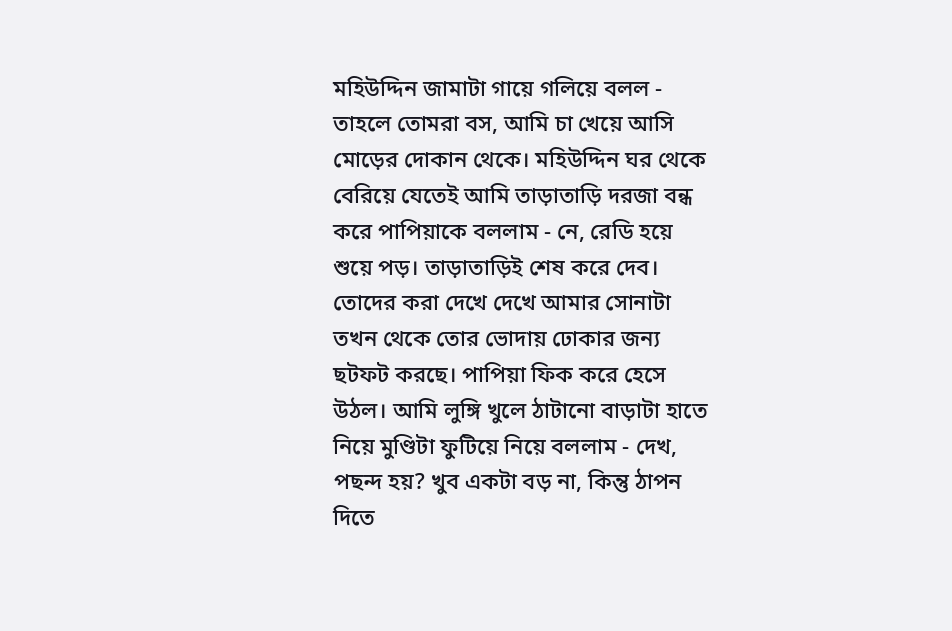মহিউদ্দিন জামাটা গায়ে গলিয়ে বলল - তাহলে তোমরা বস, আমি চা খেয়ে আসি মোড়ের দোকান থেকে। মহিউদ্দিন ঘর থেকে বেরিয়ে যেতেই আমি তাড়াতাড়ি দরজা বন্ধ করে পাপিয়াকে বললাম - নে, রেডি হয়ে শুয়ে পড়। তাড়াতাড়িই শেষ করে দেব। তোদের করা দেখে দেখে আমার সোনাটা তখন থেকে তোর ভোদায় ঢোকার জন্য ছটফট করছে। পাপিয়া ফিক করে হেসে উঠল। আমি লুঙ্গি খুলে ঠাটানো বাড়াটা হাতে নিয়ে মুণ্ডিটা ফুটিয়ে নিয়ে বললাম - দেখ, পছন্দ হয়? খুব একটা বড় না, কিন্তু ঠাপন দিতে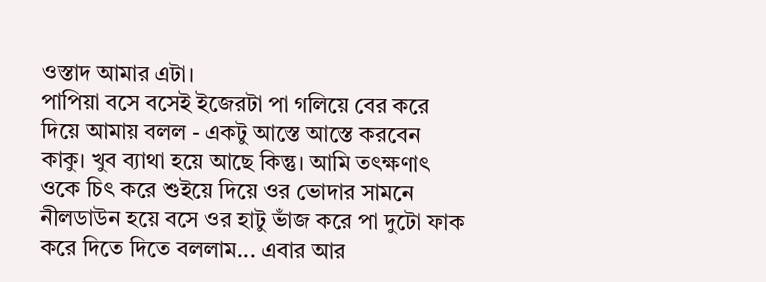ওস্তাদ আমার এটা।
পাপিয়া বসে বসেই ইজেরটা পা গলিয়ে বের করে দিয়ে আমায় বলল - একটু আস্তে আস্তে করবেন কাকু। খুব ব্যাথা হয়ে আছে কিন্তু। আমি তৎক্ষণাৎ ওকে চিৎ করে শুইয়ে দিয়ে ওর ভোদার সামনে নীলডাউন হয়ে বসে ওর হাটু ভাঁজ করে পা দুটো ফাক করে দিতে দিতে বললাম... এবার আর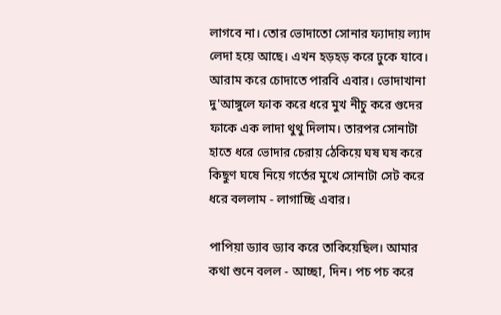লাগবে না। তোর ভোদাতো সোনার ফ্যাদায় ল্যাদ লেদা হয়ে আছে। এখন হড়হড় করে ঢুকে যাবে। আরাম করে চোদাতে পারবি এবার। ভোদাখানা দু'আঙ্গুলে ফাক করে ধরে মুখ নীচু করে গুদের ফাকে এক লাদা থুথু দিলাম। তারপর সোনাটা হাতে ধরে ভোদার চেরায় ঠেকিয়ে ঘষ ঘষ করে কিছুণ ঘষে নিয়ে গর্তের মুখে সোনাটা সেট করে ধরে বললাম - লাগাচ্ছি এবার।

পাপিয়া ড্যাব ড্যাব করে তাকিয়েছিল। আমার কথা শুনে বলল - আচ্ছা, দিন। পচ পচ করে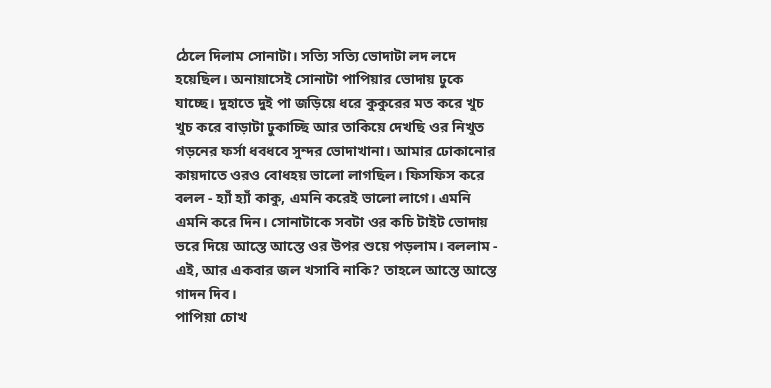ঠেলে দিলাম সোনাটা। সত্যি সত্যি ভোদাটা লদ লদে হয়েছিল। অনায়াসেই সোনাটা পাপিয়ার ভোদায় ঢুকে যাচ্ছে। দুহাতে দুই পা জড়িয়ে ধরে কুকুরের মত করে খুচ খুচ করে বাড়াটা ঢুকাচ্ছি আর তাকিয়ে দেখছি ওর নিখুত গড়নের ফর্সা ধবধবে সুন্দর ভোদাখানা। আমার ঢোকানোর কায়দাতে ওরও বোধহয় ভালো লাগছিল। ফিসফিস করে বলল - হ্যাঁ হ্যাঁ কাকু, এমনি করেই ভালো লাগে। এমনি এমনি করে দিন। সোনাটাকে সবটা ওর কচি টাইট ভোদায় ভরে দিয়ে আস্তে আস্তে ওর উপর শুয়ে পড়লাম। বললাম - এই, আর একবার জল খসাবি নাকি? তাহলে আস্তে আস্তে গাদন দিব।
পাপিয়া চোখ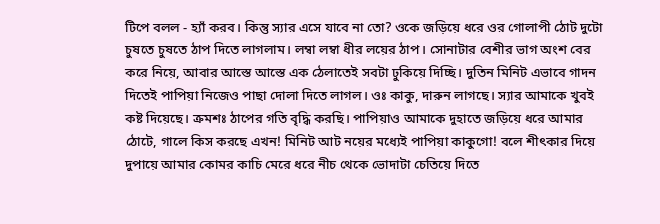টিপে বলল - হ্যাঁ করব। কিন্তু স্যার এসে যাবে না তো? ওকে জড়িয়ে ধরে ওর গোলাপী ঠোট দুটো চুষতে চুষতে ঠাপ দিতে লাগলাম। লম্বা লম্বা ধীর লয়ের ঠাপ। সোনাটার বেশীর ভাগ অংশ বের করে নিয়ে, আবার আস্তে আস্তে এক ঠেলাতেই সবটা ঢুকিয়ে দিচ্ছি। দুতিন মিনিট এভাবে গাদন দিতেই পাপিয়া নিজেও পাছা দোলা দিতে লাগল। ওঃ কাকু, দারুন লাগছে। স্যার আমাকে খুবই কষ্ট দিয়েছে। ক্রমশঃ ঠাপের গতি বৃদ্ধি করছি। পাপিয়াও আমাকে দুহাতে জড়িয়ে ধরে আমার ঠোটে, গালে কিস করছে এখন! মিনিট আট নয়ের মধ্যেই পাপিয়া কাকুগো! বলে শীৎকার দিয়ে দুপায়ে আমার কোমর কাচি মেরে ধরে নীচ থেকে ভোদাটা চেতিয়ে দিতে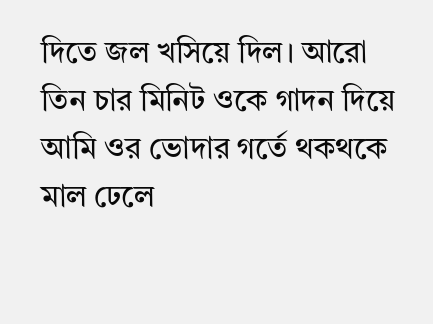দিতে জল খসিয়ে দিল। আরো তিন চার মিনিট ওকে গাদন দিয়ে আমি ওর ভোদার গর্তে থকথকে মাল ঢেলে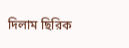দিলাম ছিরিক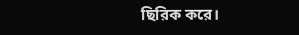ছিরিক করে।